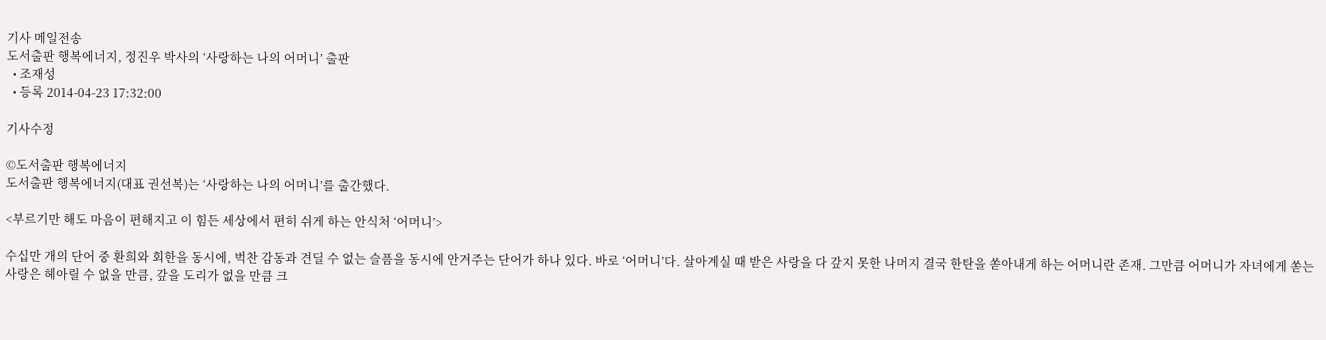기사 메일전송
도서출판 행복에너지, 정진우 박사의 ‘사랑하는 나의 어머니’ 출판
  • 조재성
  • 등록 2014-04-23 17:32:00

기사수정

©도서출판 행복에너지
도서출판 행복에너지(대표 권선복)는 ‘사랑하는 나의 어머니’를 출간했다.

<부르기만 해도 마음이 편해지고 이 힘든 세상에서 편히 쉬게 하는 안식처 ‘어머니’>

수십만 개의 단어 중 환희와 회한을 동시에, 벅찬 감동과 견딜 수 없는 슬픔을 동시에 안겨주는 단어가 하나 있다. 바로 ‘어머니’다. 살아계실 때 받은 사랑을 다 갚지 못한 나머지 결국 한탄을 쏟아내게 하는 어머니란 존재. 그만큼 어머니가 자녀에게 쏟는 사랑은 헤아릴 수 없을 만큼, 갚을 도리가 없을 만큼 크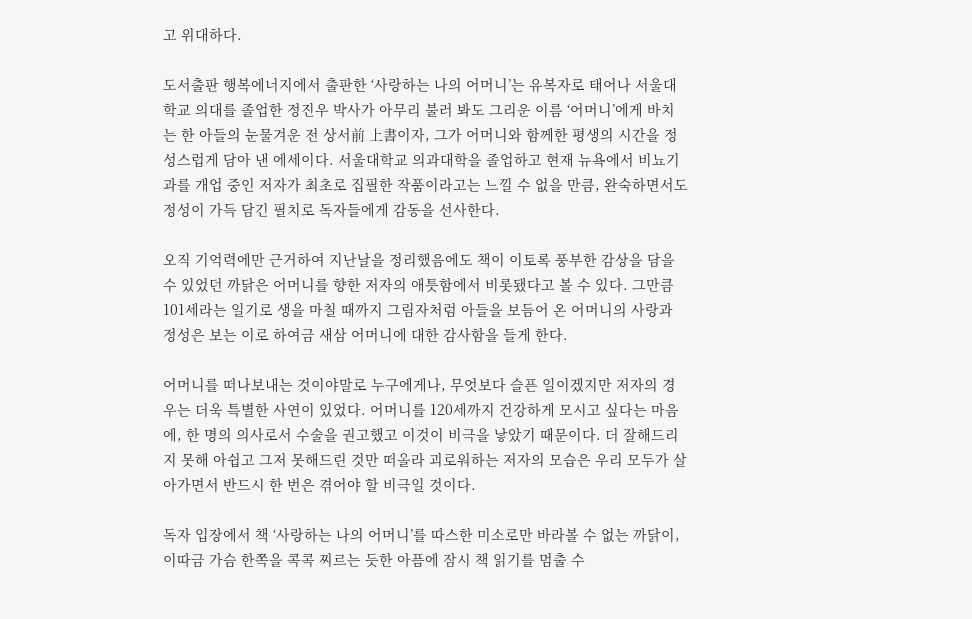고 위대하다.

도서출판 행복에너지에서 출판한 ‘사랑하는 나의 어머니’는 유복자로 태어나 서울대학교 의대를 졸업한 정진우 박사가 아무리 불러 봐도 그리운 이름 ‘어머니’에게 바치는 한 아들의 눈물겨운 전 상서前 上書이자, 그가 어머니와 함께한 평생의 시간을 정성스럽게 담아 낸 에세이다. 서울대학교 의과대학을 졸업하고 현재 뉴욕에서 비뇨기과를 개업 중인 저자가 최초로 집필한 작품이라고는 느낄 수 없을 만큼, 완숙하면서도 정성이 가득 담긴 필치로 독자들에게 감동을 선사한다.

오직 기억력에만 근거하여 지난날을 정리했음에도 책이 이토록 풍부한 감상을 담을 수 있었던 까닭은 어머니를 향한 저자의 애틋함에서 비롯됐다고 볼 수 있다. 그만큼 101세라는 일기로 생을 마칠 때까지 그림자처럼 아들을 보듬어 온 어머니의 사랑과 정성은 보는 이로 하여금 새삼 어머니에 대한 감사함을 들게 한다.

어머니를 떠나보내는 것이야말로 누구에게나, 무엇보다 슬픈 일이겠지만 저자의 경우는 더욱 특별한 사연이 있었다. 어머니를 120세까지 건강하게 모시고 싶다는 마음에, 한 명의 의사로서 수술을 권고했고 이것이 비극을 낳았기 때문이다. 더 잘해드리지 못해 아쉽고 그저 못해드린 것만 떠올라 괴로워하는 저자의 모습은 우리 모두가 살아가면서 반드시 한 번은 겪어야 할 비극일 것이다.

독자 입장에서 책 ‘사랑하는 나의 어머니’를 따스한 미소로만 바라볼 수 없는 까닭이, 이따금 가슴 한쪽을 콕콕 찌르는 듯한 아픔에 잠시 책 읽기를 멈출 수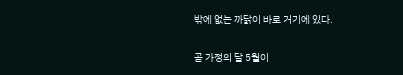밖에 없는 까닭이 바로 거기에 있다.

곧 가정의 달 5월이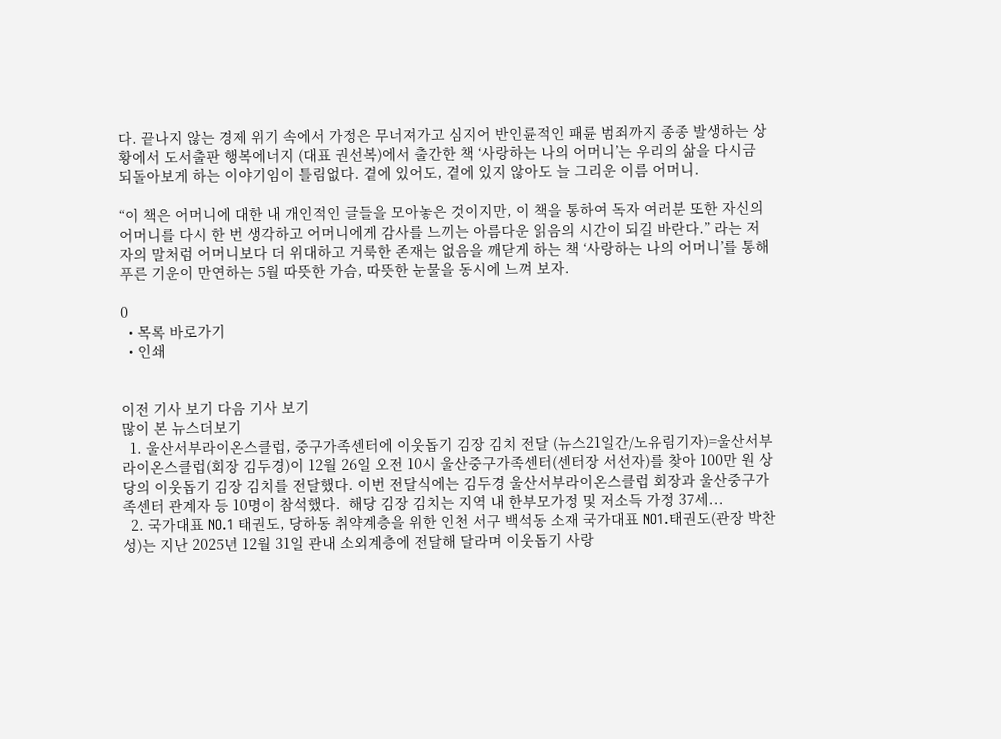다. 끝나지 않는 경제 위기 속에서 가정은 무너져가고 심지어 반인륜적인 패륜 범죄까지 종종 발생하는 상황에서 도서출판 행복에너지 (대표 권선복)에서 출간한 책 ‘사랑하는 나의 어머니’는 우리의 삶을 다시금 되돌아보게 하는 이야기임이 틀림없다. 곁에 있어도, 곁에 있지 않아도 늘 그리운 이름 어머니.

“이 책은 어머니에 대한 내 개인적인 글들을 모아놓은 것이지만, 이 책을 통하여 독자 여러분 또한 자신의 어머니를 다시 한 번 생각하고 어머니에게 감사를 느끼는 아름다운 읽음의 시간이 되길 바란다.” 라는 저자의 말처럼 어머니보다 더 위대하고 거룩한 존재는 없음을 깨닫게 하는 책 ‘사랑하는 나의 어머니’를 통해 푸른 기운이 만연하는 5월 따뜻한 가슴, 따뜻한 눈물을 동시에 느껴 보자.

0
  • 목록 바로가기
  • 인쇄


이전 기사 보기 다음 기사 보기
많이 본 뉴스더보기
  1. 울산서부라이온스클럽, 중구가족센터에 이웃돕기 김장 김치 전달 (뉴스21일간/노유림기자)=울산서부라이온스클럽(회장 김두경)이 12월 26일 오전 10시 울산중구가족센터(센터장 서선자)를 찾아 100만 원 상당의 이웃돕기 김장 김치를 전달했다. 이번 전달식에는 김두경 울산서부라이온스클럽 회장과 울산중구가족센터 관계자 등 10명이 참석했다.  해당 김장 김치는 지역 내 한부모가정 및 저소득 가정 37세...
  2. 국가대표 NO.1 태권도, 당하동 취약계층을 위한 인천 서구 백석동 소재 국가대표 NO1.태권도(관장 박찬성)는 지난 2025년 12월 31일 관내 소외계층에 전달해 달라며 이웃돕기 사랑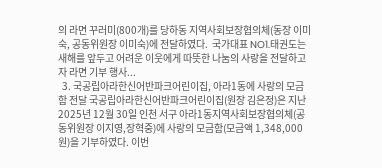의 라면 꾸러미(800개)를 당하동 지역사회보장협의체(동장 이미숙, 공동위원장 이미숙)에 전달하였다.  국가대표 NO1.태권도는 새해를 앞두고 어려운 이웃에게 따뜻한 나눔의 사랑을 전달하고자 라면 기부 행사...
  3. 국공립아라한신어반파크어린이집, 아라1동에 사랑의 모금함 전달 국공립아라한신어반파크어린이집(원장 김은정)은 지난 2025년 12월 30일 인천 서구 아라1동지역사회보장협의체(공동위원장 이지영,장혁중)에 사랑의 모금함(모금액 1,348,000원)을 기부하였다. 이번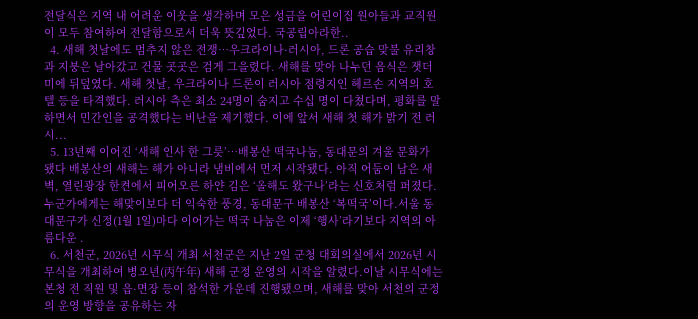전달식은 지역 내 어려운 이웃을 생각하며 모은 성금을 어린이집 원아들과 교직원이 모두 참여하여 전달함으로서 더욱 뜻깊었다. 국공립아라한..
  4. 새해 첫날에도 멈추지 않은 전쟁…우크라이나·러시아, 드론 공습 맞불 유리창과 지붕은 날아갔고 건물 곳곳은 검게 그을렸다. 새해를 맞아 나누던 음식은 잿더미에 뒤덮였다. 새해 첫날, 우크라이나 드론이 러시아 점령지인 헤르손 지역의 호텔 등을 타격했다. 러시아 측은 최소 24명이 숨지고 수십 명이 다쳤다며, 평화를 말하면서 민간인을 공격했다는 비난을 제기했다. 이에 앞서 새해 첫 해가 밝기 전 러시...
  5. 13년째 이어진 ‘새해 인사 한 그릇’…배봉산 떡국나눔, 동대문의 겨울 문화가 됐다 배봉산의 새해는 해가 아니라 냄비에서 먼저 시작됐다. 아직 어둠이 남은 새벽, 열린광장 한켠에서 피어오른 하얀 김은 ‘올해도 왔구나’라는 신호처럼 퍼졌다. 누군가에게는 해맞이보다 더 익숙한 풍경, 동대문구 배봉산 ‘복떡국’이다.서울 동대문구가 신정(1월 1일)마다 이어가는 떡국 나눔은 이제 ‘행사’라기보다 지역의 아름다운 .
  6. 서천군, 2026년 시무식 개최 서천군은 지난 2일 군청 대회의실에서 2026년 시무식을 개최하여 병오년(丙午年) 새해 군정 운영의 시작을 알렸다.이날 시무식에는 본청 전 직원 및 읍·면장 등이 참석한 가운데 진행됐으며, 새해를 맞아 서천의 군정의 운영 방향을 공유하는 자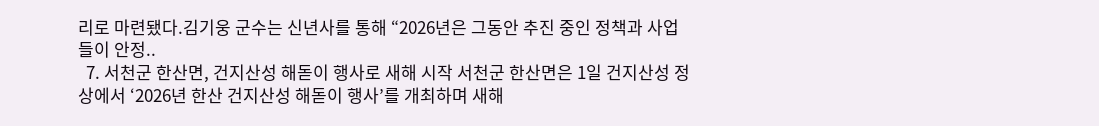리로 마련됐다.김기웅 군수는 신년사를 통해 “2026년은 그동안 추진 중인 정책과 사업들이 안정..
  7. 서천군 한산면, 건지산성 해돋이 행사로 새해 시작 서천군 한산면은 1일 건지산성 정상에서 ‘2026년 한산 건지산성 해돋이 행사’를 개최하며 새해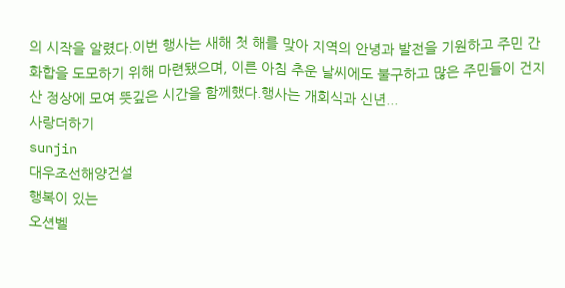의 시작을 알렸다.이번 행사는 새해 첫 해를 맞아 지역의 안녕과 발전을 기원하고 주민 간 화합을 도모하기 위해 마련됐으며, 이른 아침 추운 날씨에도 불구하고 많은 주민들이 건지산 정상에 모여 뜻깊은 시간을 함께했다.행사는 개회식과 신년...
사랑더하기
sunjin
대우조선해양건설
행복이 있는
오션벨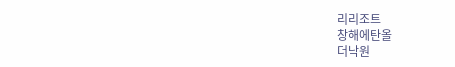리리조트
창해에탄올
더낙원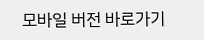모바일 버전 바로가기